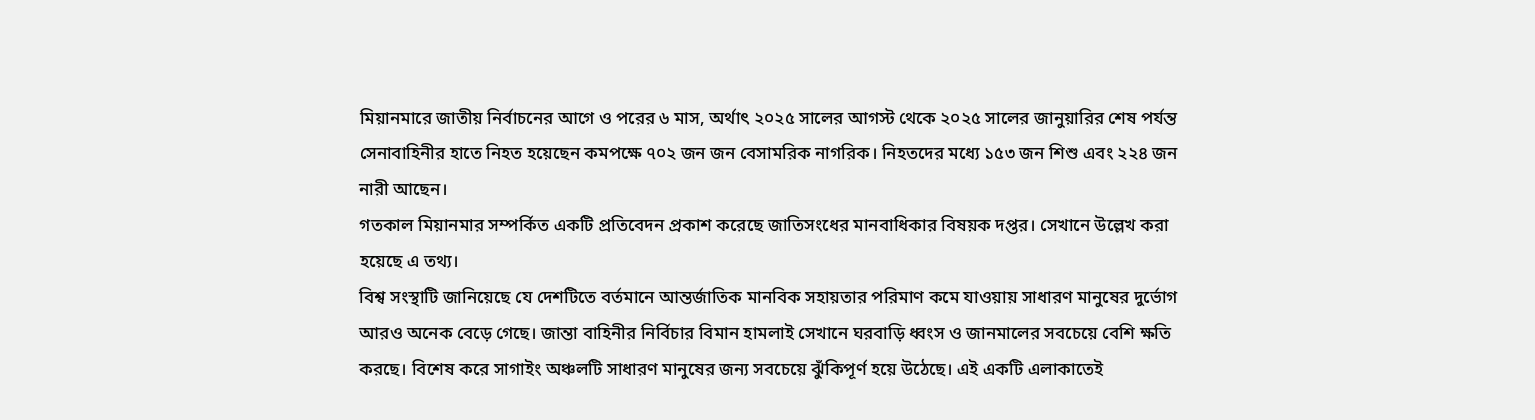মিয়ানমারে জাতীয় নির্বাচনের আগে ও পরের ৬ মাস, অর্থাৎ ২০২৫ সালের আগস্ট থেকে ২০২৫ সালের জানুয়ারির শেষ পর্যন্ত সেনাবাহিনীর হাতে নিহত হয়েছেন কমপক্ষে ৭০২ জন জন বেসামরিক নাগরিক। নিহতদের মধ্যে ১৫৩ জন শিশু এবং ২২৪ জন নারী আছেন।
গতকাল মিয়ানমার সম্পর্কিত একটি প্রতিবেদন প্রকাশ করেছে জাতিসংধের মানবাধিকার বিষয়ক দপ্তর। সেখানে উল্লেখ করা হয়েছে এ তথ্য।
বিশ্ব সংস্থাটি জানিয়েছে যে দেশটিতে বর্তমানে আন্তর্জাতিক মানবিক সহায়তার পরিমাণ কমে যাওয়ায় সাধারণ মানুষের দুর্ভোগ আরও অনেক বেড়ে গেছে। জান্তা বাহিনীর নির্বিচার বিমান হামলাই সেখানে ঘরবাড়ি ধ্বংস ও জানমালের সবচেয়ে বেশি ক্ষতি করছে। বিশেষ করে সাগাইং অঞ্চলটি সাধারণ মানুষের জন্য সবচেয়ে ঝুঁকিপূর্ণ হয়ে উঠেছে। এই একটি এলাকাতেই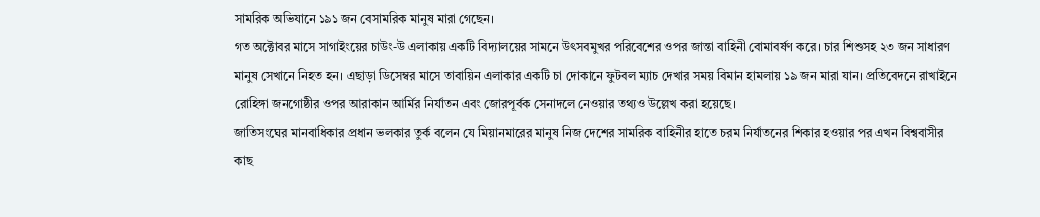সামরিক অভিযানে ১৯১ জন বেসামরিক মানুষ মারা গেছেন।
গত অক্টোবর মাসে সাগাইংয়ের চাউং-উ এলাকায় একটি বিদ্যালয়ের সামনে উৎসবমুখর পরিবেশের ওপর জান্তা বাহিনী বোমাবর্ষণ করে। চার শিশুসহ ২৩ জন সাধারণ মানুষ সেখানে নিহত হন। এছাড়া ডিসেম্বর মাসে তাবায়িন এলাকার একটি চা দোকানে ফুটবল ম্যাচ দেখার সময় বিমান হামলায় ১৯ জন মারা যান। প্রতিবেদনে রাখাইনে রোহিঙ্গা জনগোষ্ঠীর ওপর আরাকান আর্মির নির্যাতন এবং জোরপূর্বক সেনাদলে নেওয়ার তথ্যও উল্লেখ করা হয়েছে।
জাতিসংঘের মানবাধিকার প্রধান ভলকার তুর্ক বলেন যে মিয়ানমারের মানুষ নিজ দেশের সামরিক বাহিনীর হাতে চরম নির্যাতনের শিকার হওয়ার পর এখন বিশ্ববাসীর কাছ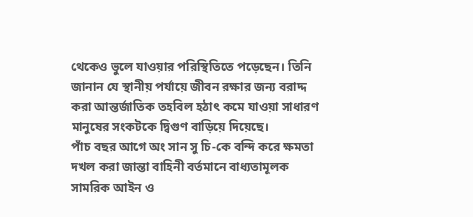থেকেও ভুলে যাওয়ার পরিস্থিতিতে পড়েছেন। তিনি জানান যে স্থানীয় পর্যায়ে জীবন রক্ষার জন্য বরাদ্দ করা আন্তর্জাতিক তহবিল হঠাৎ কমে যাওয়া সাধারণ মানুষের সংকটকে দ্বিগুণ বাড়িয়ে দিয়েছে।
পাঁচ বছর আগে অং সান সু চি-কে বন্দি করে ক্ষমতা দখল করা জান্তা বাহিনী বর্তমানে বাধ্যতামূলক সামরিক আইন ও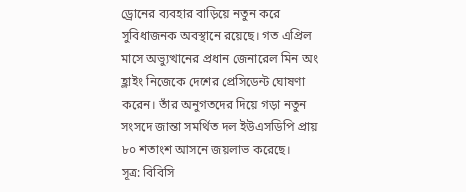ড্রোনের ব্যবহার বাড়িয়ে নতুন করে সুবিধাজনক অবস্থানে রয়েছে। গত এপ্রিল মাসে অভ্যুত্থানের প্রধান জেনারেল মিন অং হ্লাইং নিজেকে দেশের প্রেসিডেন্ট ঘোষণা করেন। তাঁর অনুগতদের দিয়ে গড়া নতুন সংসদে জান্তা সমর্থিত দল ইউএসডিপি প্রায় ৮০ শতাংশ আসনে জয়লাভ করেছে।
সূত্র: বিবিসি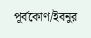পূর্বকোণ/ইবনুর